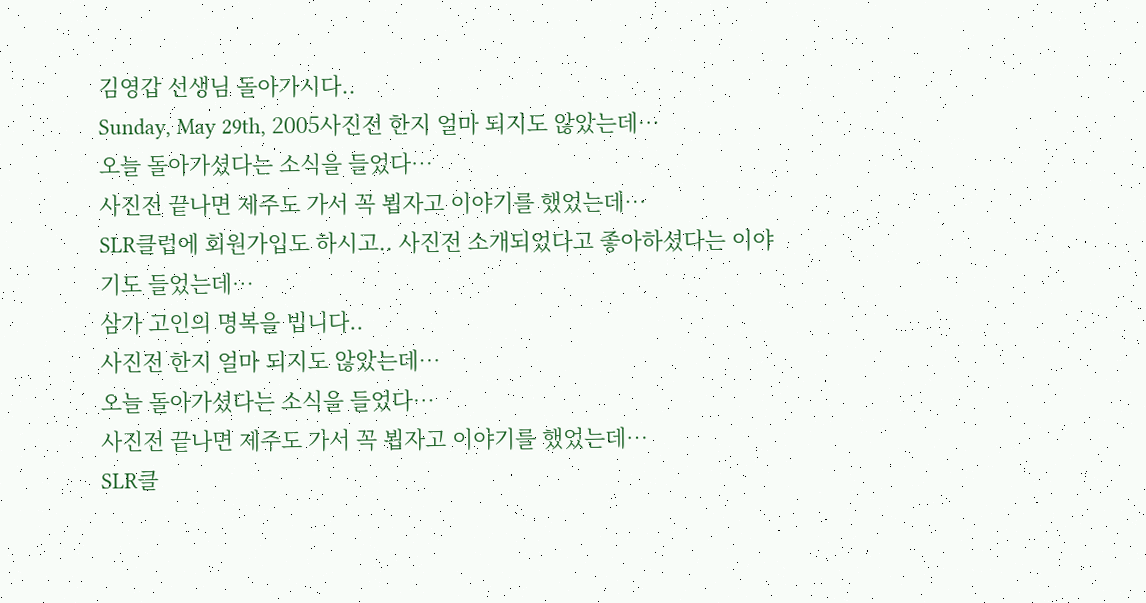김영갑 선생님 돌아가시다..
Sunday, May 29th, 2005사진전 한지 얼마 되지도 않았는데…
오늘 돌아가셨다는 소식을 들었다…
사진전 끝나면 제주도 가서 꼭 뵙자고 이야기를 했었는데…
SLR클럽에 회원가입도 하시고.. 사진전 소개되었다고 좋아하셨다는 이야기도 들었는데…
삼가 고인의 명복을 빕니다..
사진전 한지 얼마 되지도 않았는데…
오늘 돌아가셨다는 소식을 들었다…
사진전 끝나면 제주도 가서 꼭 뵙자고 이야기를 했었는데…
SLR클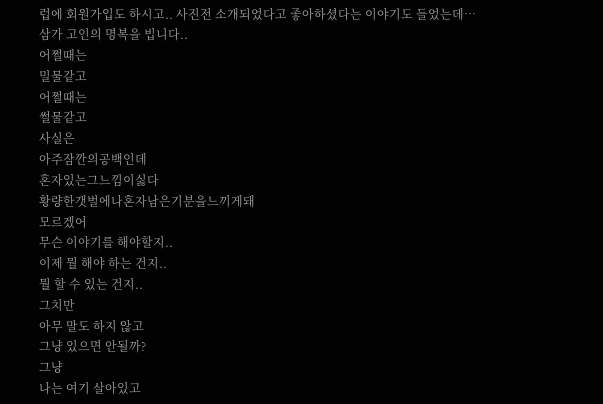럽에 회원가입도 하시고.. 사진전 소개되었다고 좋아하셨다는 이야기도 들었는데…
삼가 고인의 명복을 빕니다..
어쩔때는
밀물같고
어쩔때는
썰물같고
사실은
아주잠깐의공백인데
혼자있는그느낌이싫다
황량한갯벌에나혼자남은기분을느끼게돼
모르겠어
무슨 이야기를 해야할지..
이제 뭘 해야 하는 건지..
뭘 할 수 있는 건지..
그치만
아무 말도 하지 않고
그냥 있으면 안될까?
그냥
나는 여기 살아있고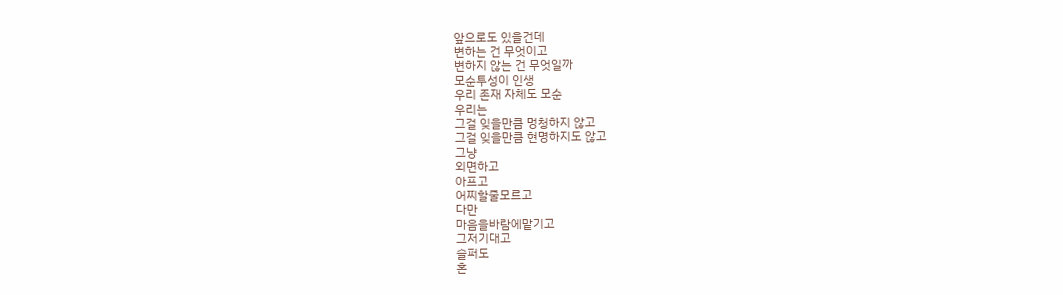앞으로도 있을건데
변하는 건 무엇이고
변하지 않는 건 무엇일까
모순투성이 인생
우리 존재 자체도 모순
우리는
그걸 잊을만큼 멍청하지 않고
그걸 잊을만큼 현명하지도 않고
그냥
외면하고
아프고
어찌할줄모르고
다만
마음을바람에맡기고
그저기대고
슬퍼도
혼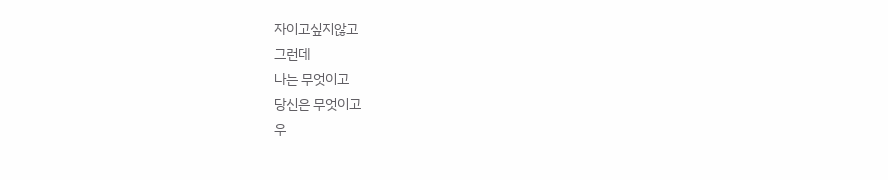자이고싶지않고
그런데
나는 무엇이고
당신은 무엇이고
우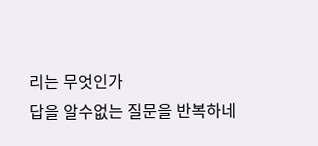리는 무엇인가
답을 알수없는 질문을 반복하네